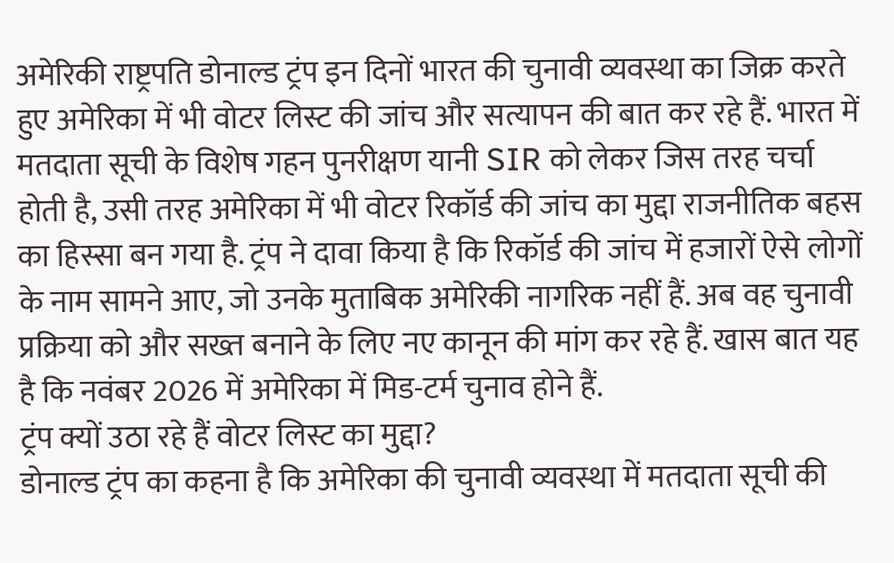अमेरिकी राष्ट्रपति डोनाल्ड ट्रंप इन दिनों भारत की चुनावी व्यवस्था का जिक्र करते हुए अमेरिका में भी वोटर लिस्ट की जांच और सत्यापन की बात कर रहे हैं. भारत में मतदाता सूची के विशेष गहन पुनरीक्षण यानी SIR को लेकर जिस तरह चर्चा होती है, उसी तरह अमेरिका में भी वोटर रिकॉर्ड की जांच का मुद्दा राजनीतिक बहस का हिस्सा बन गया है. ट्रंप ने दावा किया है कि रिकॉर्ड की जांच में हजारों ऐसे लोगों के नाम सामने आए, जो उनके मुताबिक अमेरिकी नागरिक नहीं हैं. अब वह चुनावी प्रक्रिया को और सख्त बनाने के लिए नए कानून की मांग कर रहे हैं. खास बात यह है कि नवंबर 2026 में अमेरिका में मिड-टर्म चुनाव होने हैं.
ट्रंप क्यों उठा रहे हैं वोटर लिस्ट का मुद्दा?
डोनाल्ड ट्रंप का कहना है कि अमेरिका की चुनावी व्यवस्था में मतदाता सूची की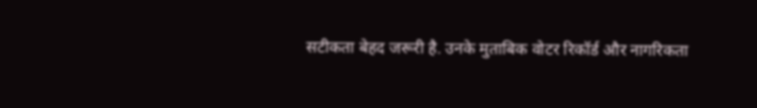सटीकता बेहद जरूरी है. उनके मुताबिक वोटर रिकॉर्ड और नागरिकता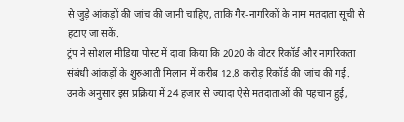से जुड़े आंकड़ों की जांच की जानी चाहिए, ताकि गैर-नागरिकों के नाम मतदाता सूची से हटाए जा सकें.
ट्रंप ने सोशल मीडिया पोस्ट में दावा किया कि 2020 के वोटर रिकॉर्ड और नागरिकता संबंधी आंकड़ों के शुरुआती मिलान में करीब 12.8 करोड़ रिकॉर्ड की जांच की गई. उनके अनुसार इस प्रक्रिया में 24 हजार से ज्यादा ऐसे मतदाताओं की पहचान हुई,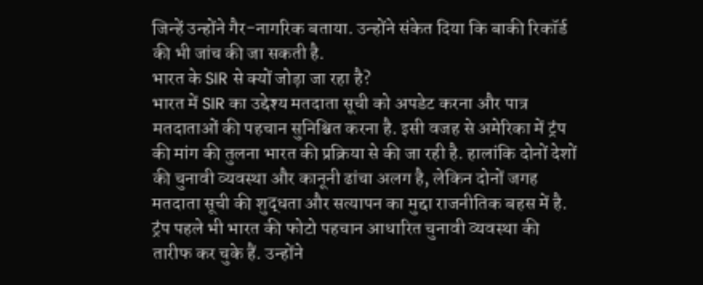जिन्हें उन्होंने गैर-नागरिक बताया. उन्होंने संकेत दिया कि बाकी रिकॉर्ड की भी जांच की जा सकती है.
भारत के SIR से क्यों जोड़ा जा रहा है?
भारत में SIR का उद्देश्य मतदाता सूची को अपडेट करना और पात्र मतदाताओं की पहचान सुनिश्चित करना है. इसी वजह से अमेरिका में ट्रंप की मांग की तुलना भारत की प्रक्रिया से की जा रही है. हालांकि दोनों देशों की चुनावी व्यवस्था और कानूनी ढांचा अलग है, लेकिन दोनों जगह मतदाता सूची की शुद्धता और सत्यापन का मुद्दा राजनीतिक बहस में है.
ट्रंप पहले भी भारत की फोटो पहचान आधारित चुनावी व्यवस्था की तारीफ कर चुके हैं. उन्होंने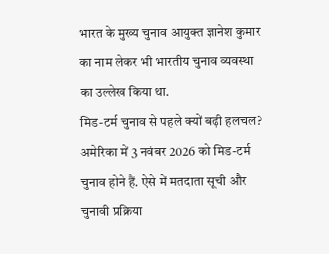भारत के मुख्य चुनाव आयुक्त ज्ञानेश कुमार का नाम लेकर भी भारतीय चुनाव व्यवस्था का उल्लेख किया था.
मिड-टर्म चुनाव से पहले क्यों बढ़ी हलचल?
अमेरिका में 3 नवंबर 2026 को मिड-टर्म चुनाव होने हैं. ऐसे में मतदाता सूची और चुनावी प्रक्रिया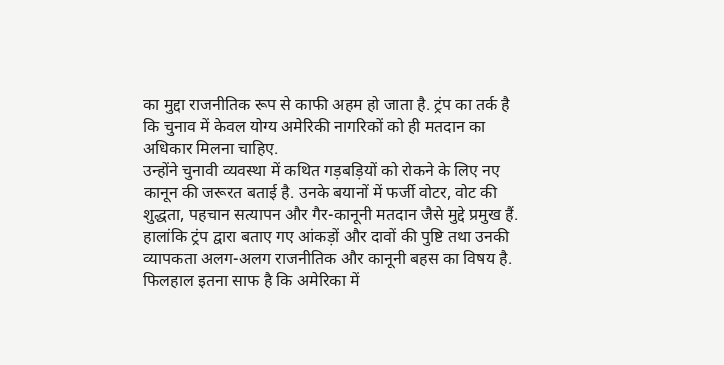का मुद्दा राजनीतिक रूप से काफी अहम हो जाता है. ट्रंप का तर्क है कि चुनाव में केवल योग्य अमेरिकी नागरिकों को ही मतदान का अधिकार मिलना चाहिए.
उन्होंने चुनावी व्यवस्था में कथित गड़बड़ियों को रोकने के लिए नए कानून की जरूरत बताई है. उनके बयानों में फर्जी वोटर, वोट की शुद्धता, पहचान सत्यापन और गैर-कानूनी मतदान जैसे मुद्दे प्रमुख हैं.
हालांकि ट्रंप द्वारा बताए गए आंकड़ों और दावों की पुष्टि तथा उनकी व्यापकता अलग-अलग राजनीतिक और कानूनी बहस का विषय है. फिलहाल इतना साफ है कि अमेरिका में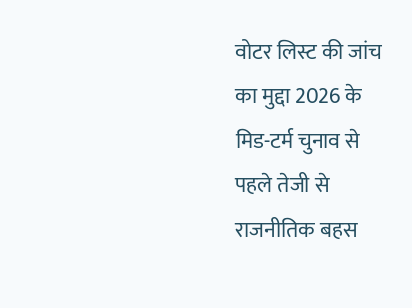वोटर लिस्ट की जांच का मुद्दा 2026 के मिड-टर्म चुनाव से पहले तेजी से राजनीतिक बहस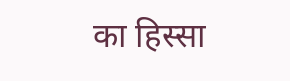का हिस्सा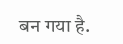बन गया है.